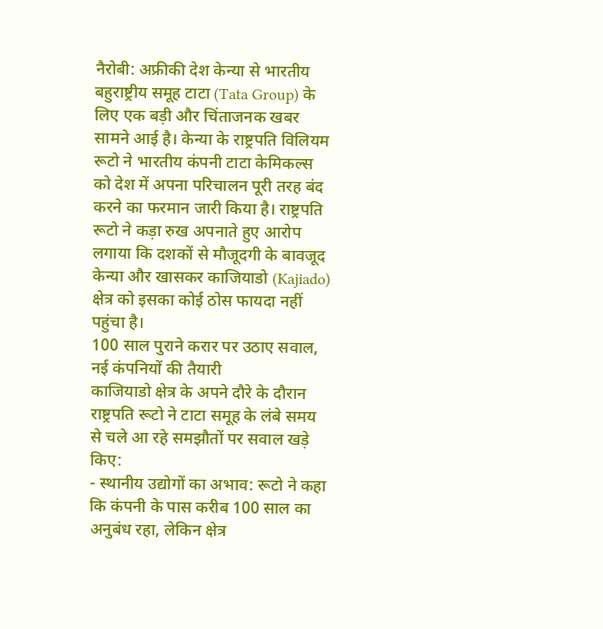नैरोबी: अफ्रीकी देश केन्या से भारतीय बहुराष्ट्रीय समूह टाटा (Tata Group) के लिए एक बड़ी और चिंताजनक खबर सामने आई है। केन्या के राष्ट्रपति विलियम रूटो ने भारतीय कंपनी टाटा केमिकल्स को देश में अपना परिचालन पूरी तरह बंद करने का फरमान जारी किया है। राष्ट्रपति रूटो ने कड़ा रुख अपनाते हुए आरोप लगाया कि दशकों से मौजूदगी के बावजूद केन्या और खासकर काजियाडो (Kajiado) क्षेत्र को इसका कोई ठोस फायदा नहीं पहुंचा है।
100 साल पुराने करार पर उठाए सवाल, नई कंपनियों की तैयारी
काजियाडो क्षेत्र के अपने दौरे के दौरान राष्ट्रपति रूटो ने टाटा समूह के लंबे समय से चले आ रहे समझौतों पर सवाल खड़े किए:
- स्थानीय उद्योगों का अभाव: रूटो ने कहा कि कंपनी के पास करीब 100 साल का अनुबंध रहा, लेकिन क्षेत्र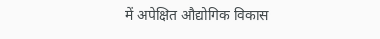में अपेक्षित औद्योगिक विकास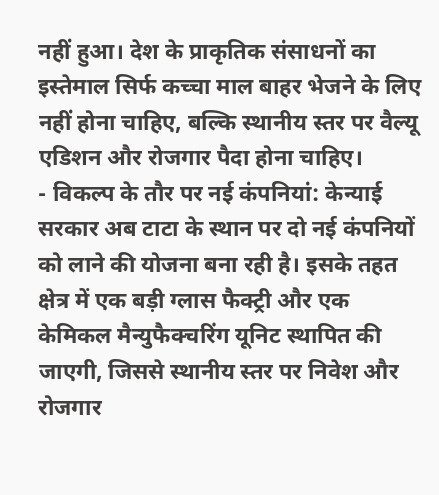नहीं हुआ। देश के प्राकृतिक संसाधनों का इस्तेमाल सिर्फ कच्चा माल बाहर भेजने के लिए नहीं होना चाहिए, बल्कि स्थानीय स्तर पर वैल्यू एडिशन और रोजगार पैदा होना चाहिए।
- विकल्प के तौर पर नई कंपनियां: केन्याई सरकार अब टाटा के स्थान पर दो नई कंपनियों को लाने की योजना बना रही है। इसके तहत क्षेत्र में एक बड़ी ग्लास फैक्ट्री और एक केमिकल मैन्युफैक्चरिंग यूनिट स्थापित की जाएगी, जिससे स्थानीय स्तर पर निवेश और रोजगार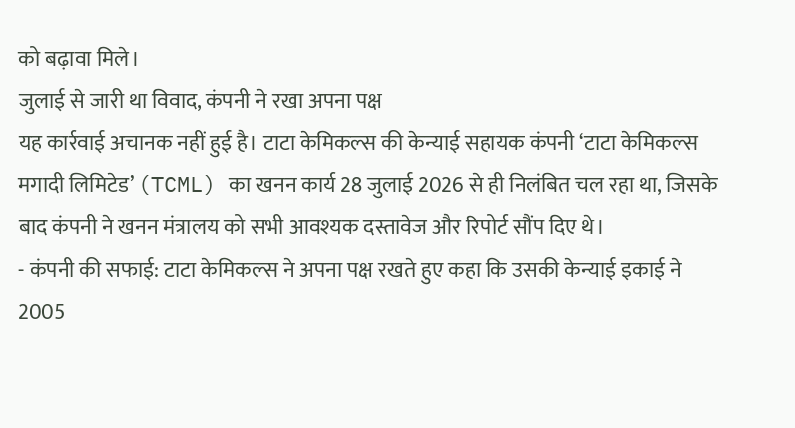को बढ़ावा मिले।
जुलाई से जारी था विवाद, कंपनी ने रखा अपना पक्ष
यह कार्रवाई अचानक नहीं हुई है। टाटा केमिकल्स की केन्याई सहायक कंपनी ‘टाटा केमिकल्स मगादी लिमिटेड’ (TCML) का खनन कार्य 28 जुलाई 2026 से ही निलंबित चल रहा था, जिसके बाद कंपनी ने खनन मंत्रालय को सभी आवश्यक दस्तावेज और रिपोर्ट सौंप दिए थे।
- कंपनी की सफाई: टाटा केमिकल्स ने अपना पक्ष रखते हुए कहा कि उसकी केन्याई इकाई ने 2005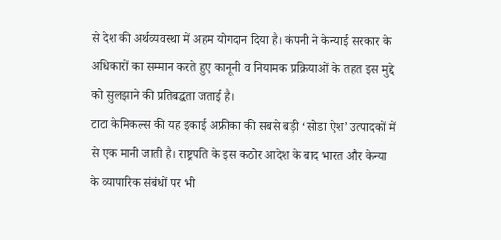से देश की अर्थव्यवस्था में अहम योगदान दिया है। कंपनी ने केन्याई सरकार के अधिकारों का सम्मान करते हुए कानूनी व नियामक प्रक्रियाओं के तहत इस मुद्दे को सुलझाने की प्रतिबद्धता जताई है।
टाटा केमिकल्स की यह इकाई अफ्रीका की सबसे बड़ी ‘सोडा ऐश’ उत्पादकों में से एक मानी जाती है। राष्ट्रपति के इस कठोर आदेश के बाद भारत और केन्या के व्यापारिक संबंधों पर भी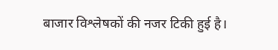बाजार विश्लेषकों की नजर टिकी हुई है।